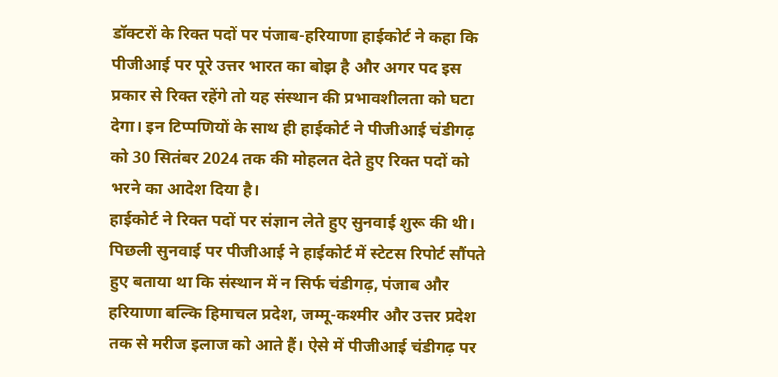डॉक्टरों के रिक्त पदों पर पंजाब-हरियाणा हाईकोर्ट ने कहा कि पीजीआई पर पूरे उत्तर भारत का बोझ है और अगर पद इस प्रकार से रिक्त रहेंगे तो यह संस्थान की प्रभावशीलता को घटा देगा। इन टिप्पणियों के साथ ही हाईकोर्ट ने पीजीआई चंडीगढ़ को 30 सितंबर 2024 तक की मोहलत देते हुए रिक्त पदों को भरने का आदेश दिया है।
हाईकोर्ट ने रिक्त पदों पर संज्ञान लेते हुए सुनवाई शुरू की थी। पिछली सुनवाई पर पीजीआई ने हाईकोर्ट में स्टेटस रिपोर्ट सौंपते हुए बताया था कि संस्थान में न सिर्फ चंडीगढ़, पंजाब और हरियाणा बल्कि हिमाचल प्रदेश, जम्मू-कश्मीर और उत्तर प्रदेश तक से मरीज इलाज को आते हैं। ऐसे में पीजीआई चंडीगढ़ पर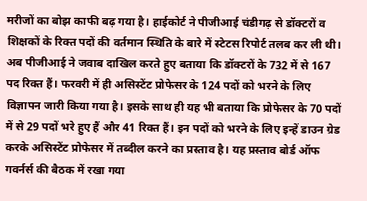मरीजों का बोझ काफी बढ़ गया है। हाईकोर्ट ने पीजीआई चंडीगढ़ से डॉक्टरों व शिक्षकों के रिक्त पदों की वर्तमान स्थिति के बारे में स्टेटस रिपोर्ट तलब कर ली थी।
अब पीजीआई ने जवाब दाखिल करते हुए बताया कि डॉक्टरों के 732 में से 167 पद रिक्त हैं। फरवरी में ही असिस्टेंट प्रोफेसर के 124 पदों को भरने के लिए विज्ञापन जारी किया गया है। इसके साथ ही यह भी बताया कि प्रोफेसर के 70 पदों में से 29 पदों भरे हुए हैं और 41 रिक्त हैं। इन पदों को भरने के लिए इन्हें डाउन ग्रेड करके असिस्टेंट प्रोफेसर में तब्दील करने का प्रस्ताव है। यह प्रस्ताव बोर्ड ऑफ गवर्नर्स की बैठक में रखा गया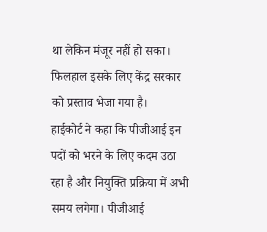था लेकिन मंजूर नहीं हो सका। फिलहाल इसके लिए केंद्र सरकार को प्रस्ताव भेजा गया है।
हाईकोर्ट ने कहा कि पीजीआई इन पदों को भरने के लिए कदम उठा रहा है और नियुक्ति प्रक्रिया में अभी समय लगेगा। पीजीआई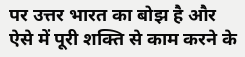पर उत्तर भारत का बोझ है और ऐसे में पूरी शक्ति से काम करने के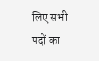लिए सभी पदों का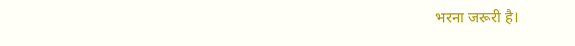भरना जरूरी है।